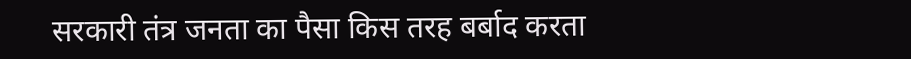सरकारी तंत्र जनता का पैसा किस तरह बर्बाद करता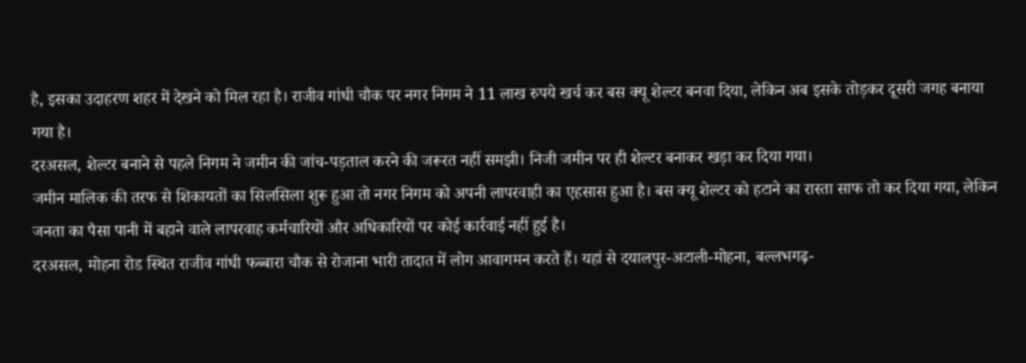है, इसका उदाहरण शहर में देखने को मिल रहा है। राजीव गांधी चौक पर नगर निगम ने 11 लाख रुपये खर्च कर बस क्यू शेल्टर बनवा दिया, लेकिन अब इसके तोड़कर दूसरी जगह बनाया गया है।
दरअसल, शेल्टर बनाने से पहले निगम ने जमीन की जांच-पड़ताल करने की जरूरत नहीं समझी। निजी जमीन पर ही शेल्टर बनाकर खड़ा कर दिया गया।
जमीन मालिक की तरफ से शिकायतों का सिलसिला शुरू हुआ तो नगर निगम को अपनी लापरवाही का एहसास हुआ है। बस क्यू शेल्टर को हटाने का रास्ता साफ तो कर दिया गया, लेकिन जनता का पैसा पानी में बहाने वाले लापरवाह कर्मचारियों और अधिकारियों पर कोई कार्रवाई नहीं हुई है।
दरअसल, मोहना रोड स्थित राजीव गांधी फब्बारा चौक से रोजाना भारी तादात में लोग आवागमन करते हैं। यहां से दयालपुर-अटाली-मोहना, बल्लभगढ़-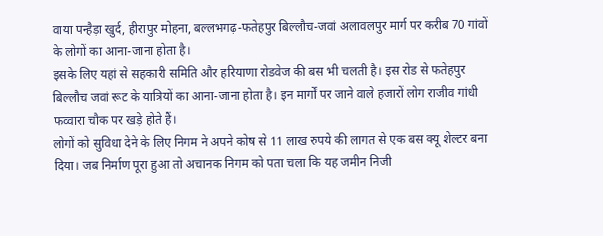वाया पन्हैड़ा खुर्द, हीरापुर मोहना, बल्लभगढ़-फतेहपुर बिल्लौच-जवां अलावलपुर मार्ग पर करीब 70 गांवों के लोगों का आना-जाना होता है।
इसके लिए यहां से सहकारी समिति और हरियाणा रोडवेज की बस भी चलती है। इस रोड से फतेहपुर बिल्लौच जवां रूट के यात्रियों का आना-जाना होता है। इन मार्गों पर जाने वाले हजारों लोग राजीव गांधी फव्वारा चौक पर खड़े होते हैं।
लोगों को सुविधा देने के लिए निगम ने अपने कोष से 11 लाख रुपये की लागत से एक बस क्यू शेल्टर बना दिया। जब निर्माण पूरा हुआ तो अचानक निगम को पता चला कि यह जमीन निजी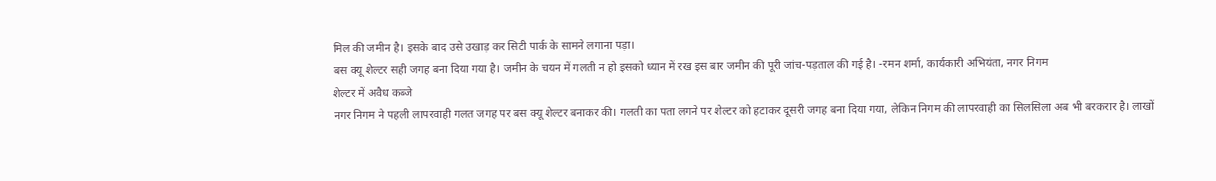मिल की जमीन है। इसके बाद उसे उखाड़ कर सिटी पार्क के सामने लगाना पड़ा।
बस क्यू शेल्टर सही जगह बना दिया गया है। जमीन के चयन में गलती न हो इसको ध्यान में रख इस बार जमीन की पूरी जांच-पड़ताल की गई है। -रमन शर्मा, कार्यकारी अभियंता, नगर निगम
शेल्टर में अवैध कब्जे
नगर निगम ने पहली लापरवाही गलत जगह पर बस क्यू शेल्टर बनाकर की। गलती का पता लगने पर शेल्टर को हटाकर दूसरी जगह बना दिया गया, लेकिन निगम की लापरवाही का सिलसिला अब भी बरकरार है। लाखों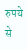रुपये से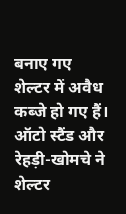बनाए गए शेल्टर में अवैध कब्जे हो गए हैं। ऑटो स्टैंड और रेहड़ी-खोमचे ने शेल्टर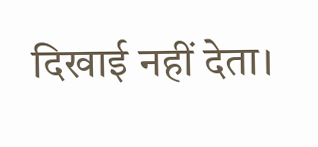दिखाई नहीं देता।